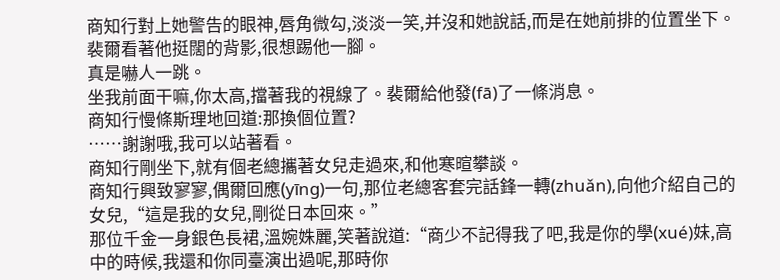商知行對上她警告的眼神,唇角微勾,淡淡一笑,并沒和她說話,而是在她前排的位置坐下。
裴爾看著他挺闊的背影,很想踢他一腳。
真是嚇人一跳。
坐我前面干嘛,你太高,擋著我的視線了。裴爾給他發(fā)了一條消息。
商知行慢條斯理地回道:那換個位置?
……謝謝哦,我可以站著看。
商知行剛坐下,就有個老總攜著女兒走過來,和他寒暄攀談。
商知行興致寥寥,偶爾回應(yīng)一句,那位老總客套完話鋒一轉(zhuǎn),向他介紹自己的女兒,“這是我的女兒,剛從日本回來。”
那位千金一身銀色長裙,溫婉姝麗,笑著說道:“商少不記得我了吧,我是你的學(xué)妹,高中的時候,我還和你同臺演出過呢,那時你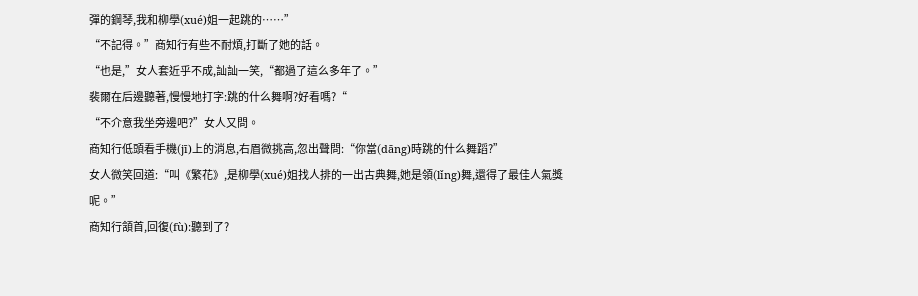彈的鋼琴,我和柳學(xué)姐一起跳的……”
“不記得。”商知行有些不耐煩,打斷了她的話。
“也是,”女人套近乎不成,訕訕一笑,“都過了這么多年了。”
裴爾在后邊聽著,慢慢地打字:跳的什么舞啊?好看嗎?“
“不介意我坐旁邊吧?”女人又問。
商知行低頭看手機(jī)上的消息,右眉微挑高,忽出聲問:“你當(dāng)時跳的什么舞蹈?”
女人微笑回道:“叫《繁花》,是柳學(xué)姐找人排的一出古典舞,她是領(lǐng)舞,還得了最佳人氣獎呢。”
商知行頷首,回復(fù):聽到了?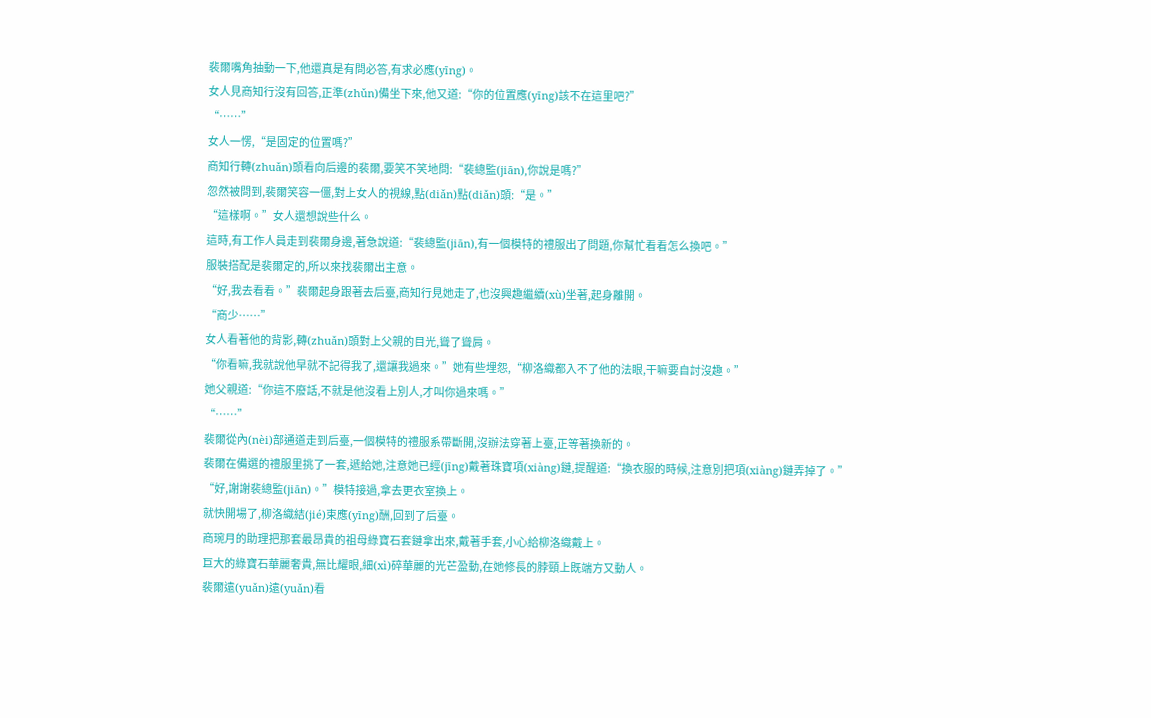裴爾嘴角抽動一下,他還真是有問必答,有求必應(yīng)。
女人見商知行沒有回答,正準(zhǔn)備坐下來,他又道:“你的位置應(yīng)該不在這里吧?”
“……”
女人一愣,“是固定的位置嗎?”
商知行轉(zhuǎn)頭看向后邊的裴爾,要笑不笑地問:“裴總監(jiān),你說是嗎?”
忽然被問到,裴爾笑容一僵,對上女人的視線,點(diǎn)點(diǎn)頭:“是。”
“這樣啊。”女人還想說些什么。
這時,有工作人員走到裴爾身邊,著急說道:“裴總監(jiān),有一個模特的禮服出了問題,你幫忙看看怎么換吧。”
服裝搭配是裴爾定的,所以來找裴爾出主意。
“好,我去看看。”裴爾起身跟著去后臺,商知行見她走了,也沒興趣繼續(xù)坐著,起身離開。
“商少……”
女人看著他的背影,轉(zhuǎn)頭對上父親的目光,聳了聳肩。
“你看嘛,我就說他早就不記得我了,還讓我過來。”她有些埋怨,“柳洛織都入不了他的法眼,干嘛要自討沒趣。”
她父親道:“你這不廢話,不就是他沒看上別人,才叫你過來嗎。”
“……”
裴爾從內(nèi)部通道走到后臺,一個模特的禮服系帶斷開,沒辦法穿著上臺,正等著換新的。
裴爾在備選的禮服里挑了一套,遞給她,注意她已經(jīng)戴著珠寶項(xiàng)鏈,提醒道:“換衣服的時候,注意別把項(xiàng)鏈弄掉了。”
“好,謝謝裴總監(jiān)。”模特接過,拿去更衣室換上。
就快開場了,柳洛織結(jié)束應(yīng)酬,回到了后臺。
商琬月的助理把那套最昂貴的祖母綠寶石套鏈拿出來,戴著手套,小心給柳洛織戴上。
巨大的綠寶石華麗奢貴,無比耀眼,細(xì)碎華麗的光芒盈動,在她修長的脖頸上既端方又動人。
裴爾遠(yuǎn)遠(yuǎn)看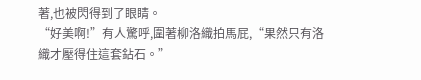著,也被閃得到了眼睛。
“好美啊!”有人驚呼,圍著柳洛織拍馬屁,“果然只有洛織才壓得住這套鉆石。”